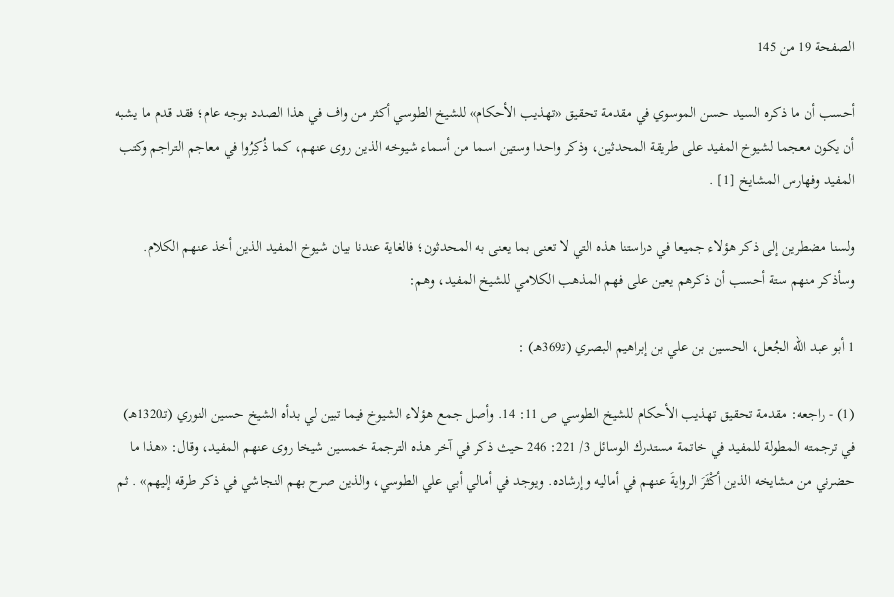الصفحة 19 من 145

أحسب أن ما ذكره السيد حسن الموسوي في مقدمة تحقيق «تهذيب الأحكام» للشيخ الطوسي أكثر من واف في هذا الصدد بوجه عام؛ فقد قدم ما يشبه أن يكون معجما لشيوخ المفيد على طريقة المحدثين، وذكر واحدا وستين اسما من أسماء شيوخه الذين روى عنهم، كما ذُكِرُوا في معاجم التراجم وكتب المفيد وفهارس المشايخ [1] .

ولسنا مضطرين إلى ذكر هؤلاء جميعا في دراستنا هذه التي لا تعنى بما يعنى به المحدثون؛ فالغاية عندنا بيان شيوخ المفيد الذين أخذ عنهم الكلام. وسأذكر منهم ستة أحسب أن ذكرهم يعين على فهم المذهب الكلامي للشيخ المفيد، وهم:

1 أبو عبد الله الجُعل، الحسين بن علي بن إبراهيم البصري (تـ369هـ) :

(1) - راجعه: مقدمة تحقيق تهذيب الأحكام للشيخ الطوسي ص 11: 14. وأصل جمع هؤلاء الشيوخ فيما تبين لي بدأه الشيخ حسين النوري (تـ1320هـ) في ترجمته المطولة للمفيد في خاتمة مستدرك الوسائل 3/ 221: 246 حيث ذكر في آخر هذه الترجمة خمسين شيخا روى عنهم المفيد، وقال: «هذا ما حضرني من مشايخه الذين أكْثَرَ الروايةَ عنهم في أماليه وإرشاده. ويوجد في أمالي أبي علي الطوسي، والذين صرح بهم النجاشي في ذكر طرقه إليهم» . ثم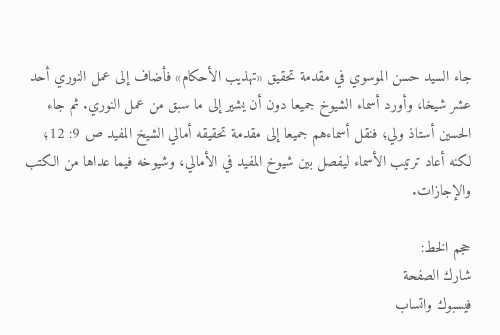جاء السيد حسن الموسوي في مقدمة تحقيق «تهذيب الأحكام» فأضاف إلى عمل النوري أحد عشر شيخا، وأورد أسماء الشيوخ جميعا دون أن يشير إلى ما سبق من عمل النوري. ثم جاء الحسين أستاذ ولي؛ فنقل أسماءهم جميعا إلى مقدمة تحقيقه أمالي الشيخ المفيد ص 9: 12؛ لكنه أعاد ترتيب الأسماء ليفصل بين شيوخ المفيد في الأمالي، وشيوخه فيما عداها من الكتب والإجازات.

حجم الخط:
شارك الصفحة
فيسبوك واتساب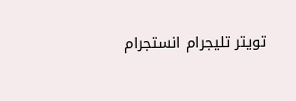تويتر تليجرام انستجرام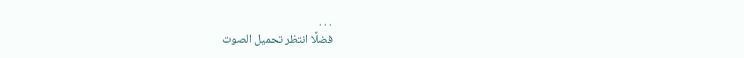. . .
فضلًا انتظر تحميل الصوت